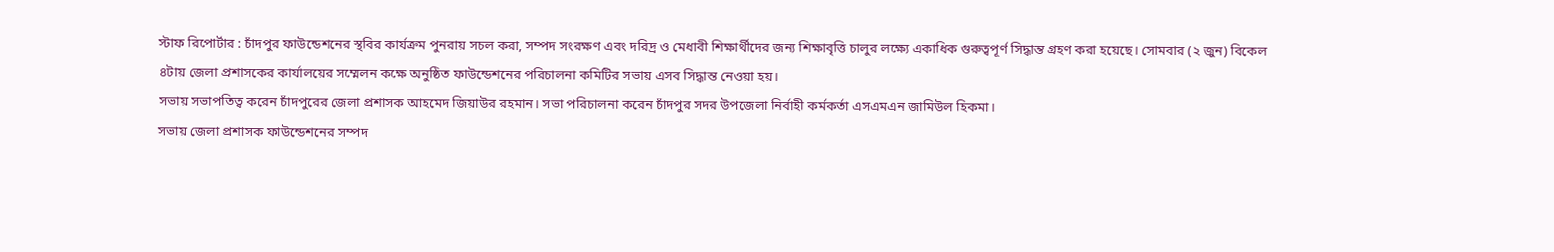স্টাফ রিপোর্টার : চাঁদপুর ফাউন্ডেশনের স্থবির কার্যক্রম পুনরায় সচল করা, সম্পদ সংরক্ষণ এবং দরিদ্র ও মেধাবী শিক্ষার্থীদের জন্য শিক্ষাবৃত্তি চালুর লক্ষ্যে একাধিক গুরুত্বপূর্ণ সিদ্ধান্ত গ্রহণ করা হয়েছে। সোমবার (২ জুন) বিকেল ৪টায় জেলা প্রশাসকের কার্যালয়ের সম্মেলন কক্ষে অনুষ্ঠিত ফাউন্ডেশনের পরিচালনা কমিটির সভায় এসব সিদ্ধান্ত নেওয়া হয়।
সভায় সভাপতিত্ব করেন চাঁদপুরের জেলা প্রশাসক আহমেদ জিয়াউর রহমান। সভা পরিচালনা করেন চাঁদপুর সদর উপজেলা নির্বাহী কর্মকর্তা এসএমএন জামিউল হিকমা।
সভায় জেলা প্রশাসক ফাউন্ডেশনের সম্পদ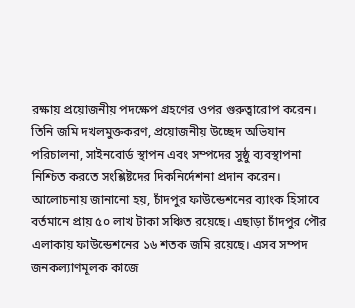রক্ষায় প্রয়োজনীয় পদক্ষেপ গ্রহণের ওপর গুরুত্বারোপ করেন। তিনি জমি দখলমুক্তকরণ, প্রয়োজনীয় উচ্ছেদ অভিযান পরিচালনা, সাইনবোর্ড স্থাপন এবং সম্পদের সুষ্ঠু ব্যবস্থাপনা নিশ্চিত করতে সংশ্লিষ্টদের দিকনির্দেশনা প্রদান করেন।
আলোচনায় জানানো হয়, চাঁদপুর ফাউন্ডেশনের ব্যাংক হিসাবে বর্তমানে প্রায় ৫০ লাখ টাকা সঞ্চিত রয়েছে। এছাড়া চাঁদপুর পৌর এলাকায় ফাউন্ডেশনের ১৬ শতক জমি রয়েছে। এসব সম্পদ জনকল্যাণমূলক কাজে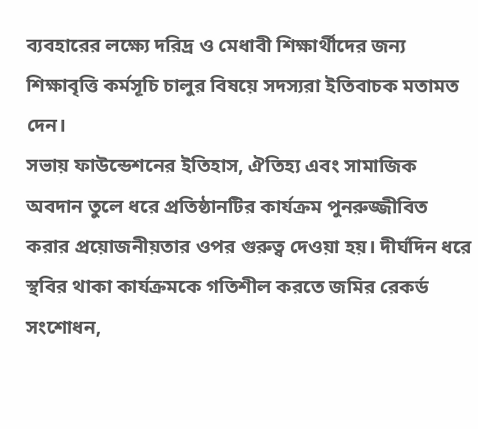ব্যবহারের লক্ষ্যে দরিদ্র ও মেধাবী শিক্ষার্থীদের জন্য শিক্ষাবৃত্তি কর্মসূচি চালুর বিষয়ে সদস্যরা ইতিবাচক মতামত দেন।
সভায় ফাউন্ডেশনের ইতিহাস, ঐতিহ্য এবং সামাজিক অবদান তুলে ধরে প্রতিষ্ঠানটির কার্যক্রম পুনরুজ্জীবিত করার প্রয়োজনীয়তার ওপর গুরুত্ব দেওয়া হয়। দীর্ঘদিন ধরে স্থবির থাকা কার্যক্রমকে গতিশীল করতে জমির রেকর্ড সংশোধন,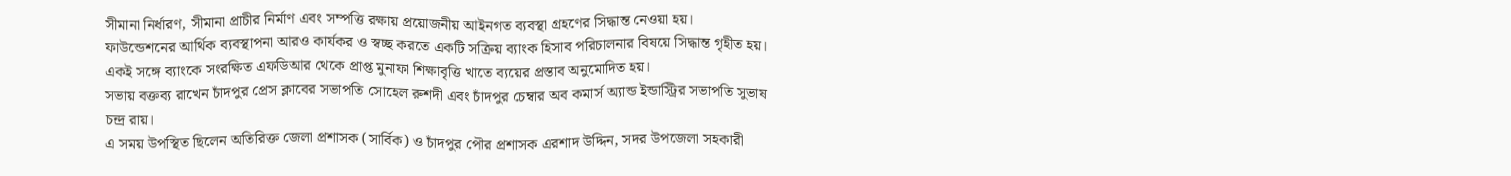সীমানা নির্ধারণ, সীমানা প্রাচীর নির্মাণ এবং সম্পত্তি রক্ষায় প্রয়োজনীয় আইনগত ব্যবস্থা গ্রহণের সিদ্ধান্ত নেওয়া হয়।
ফাউন্ডেশনের আর্থিক ব্যবস্থাপনা আরও কার্যকর ও স্বচ্ছ করতে একটি সক্রিয় ব্যাংক হিসাব পরিচালনার বিষয়ে সিদ্ধান্ত গৃহীত হয়। একই সঙ্গে ব্যাংকে সংরক্ষিত এফডিআর থেকে প্রাপ্ত মুনাফা শিক্ষাবৃত্তি খাতে ব্যয়ের প্রস্তাব অনুমোদিত হয়।
সভায় বক্তব্য রাখেন চাঁদপুর প্রেস ক্লাবের সভাপতি সোহেল রুশদী এবং চাঁদপুর চেম্বার অব কমার্স অ্যান্ড ইন্ডাস্ট্রির সভাপতি সুভাষ চন্দ্র রায়।
এ সময় উপস্থিত ছিলেন অতিরিক্ত জেলা প্রশাসক (সার্বিক) ও চাঁদপুর পৌর প্রশাসক এরশাদ উদ্দিন, সদর উপজেলা সহকারী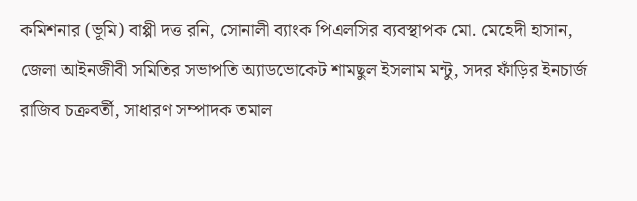কমিশনার (ভূমি) বাপ্পী দত্ত রনি, সোনালী ব্যাংক পিএলসির ব্যবস্থাপক মো. মেহেদী হাসান, জেলা আইনজীবী সমিতির সভাপতি অ্যাডভোকেট শামছুল ইসলাম মন্টু, সদর ফাঁড়ির ইনচার্জ রাজিব চক্রবর্তী, সাধারণ সম্পাদক তমাল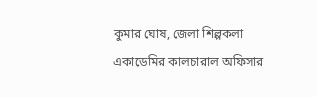কুমার ঘোষ, জেলা শিল্পকলা একাডেমির কালচারাল অফিসার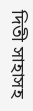দিতী সাহাসহ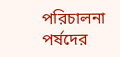পরিচালনা পর্ষদের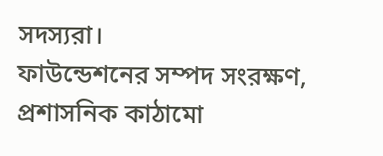সদস্যরা।
ফাউন্ডেশনের সম্পদ সংরক্ষণ, প্রশাসনিক কাঠামো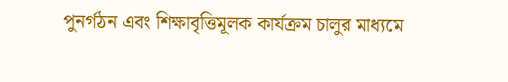পুনর্গঠন এবং শিক্ষাবৃত্তিমূলক কার্যক্রম চালুর মাধ্যমে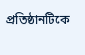প্রতিষ্ঠানটিকে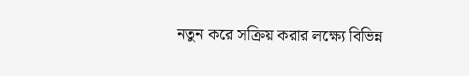নতুন করে সক্রিয় করার লক্ষ্যে বিভিন্ন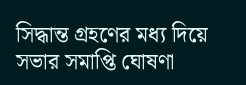সিদ্ধান্ত গ্রহণের মধ্য দিয়ে সভার সমাপ্তি ঘোষণা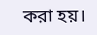করা হয়।